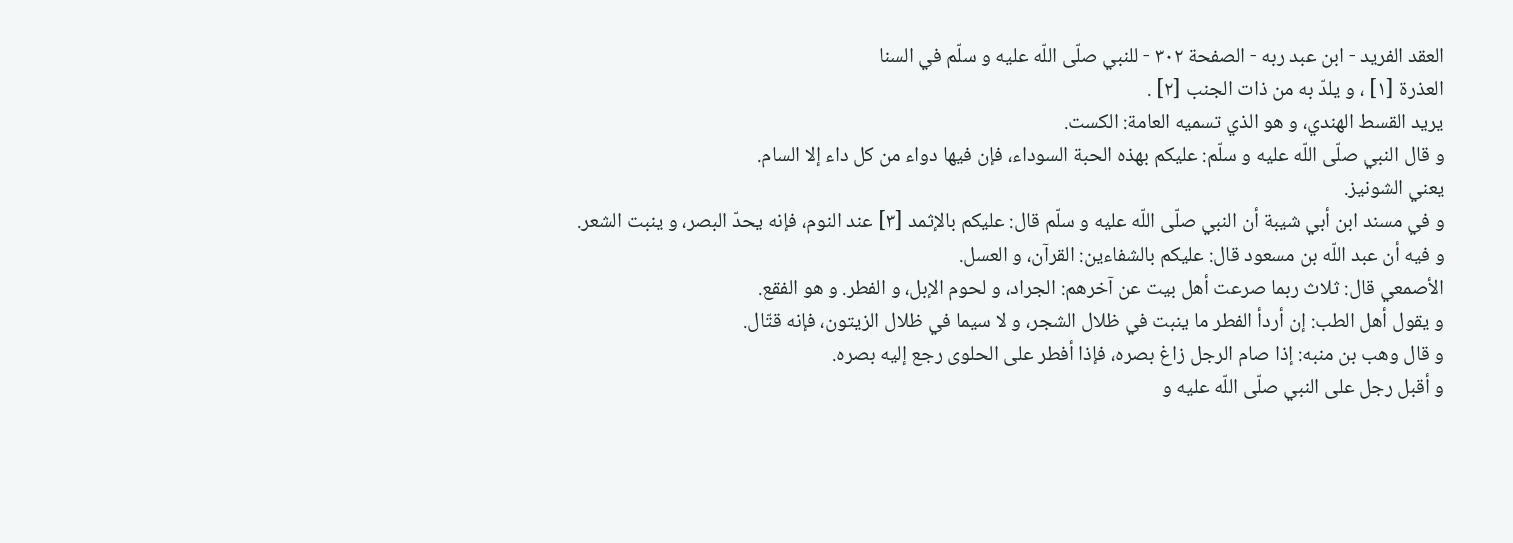العقد الفريد - ابن عبد ربه - الصفحة ٣٠٢ - للنبي صلّى اللّه عليه و سلّم في السنا
العذرة [١] ، و يلدّ به من ذات الجنب [٢] .
يريد القسط الهندي، و هو الذي تسميه العامة: الكست.
و قال النبي صلّى اللّه عليه و سلّم: عليكم بهذه الحبة السوداء، فإن فيها دواء من كل داء إلا السام.
يعني الشونيز.
و في مسند ابن أبي شيبة أن النبي صلّى اللّه عليه و سلّم قال: عليكم بالإثمد [٣] عند النوم، فإنه يحدّ البصر، و ينبت الشعر.
و فيه أن عبد اللّه بن مسعود قال: عليكم بالشفاءين: القرآن، و العسل.
الأصمعي قال: ثلاث ربما صرعت أهل بيت عن آخرهم: الجراد، و لحوم الإبل، و الفطر. و هو الفقع.
و يقول أهل الطب: إن أردأ الفطر ما ينبت في ظلال الشجر، و لا سيما في ظلال الزيتون، فإنه قتّال.
و قال وهب بن منبه: إذا صام الرجل زاغ بصره، فإذا أفطر على الحلوى رجع إليه بصره.
و أقبل رجل على النبي صلّى اللّه عليه و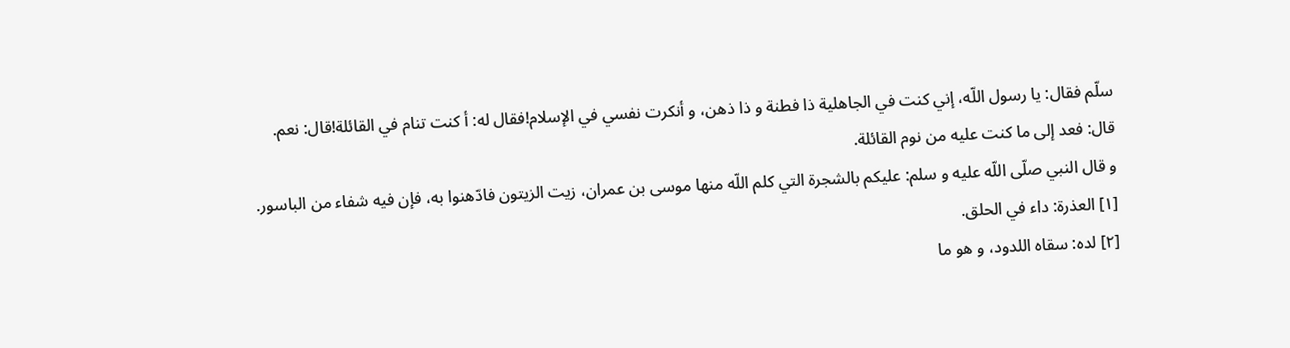سلّم فقال: يا رسول اللّه، إني كنت في الجاهلية ذا فطنة و ذا ذهن، و أنكرت نفسي في الإسلام!فقال له: أ كنت تنام في القائلة!قال: نعم.
قال: فعد إلى ما كنت عليه من نوم القائلة.
و قال النبي صلّى اللّه عليه و سلم: عليكم بالشجرة التي كلم اللّه منها موسى بن عمران، زيت الزيتون فادّهنوا به، فإن فيه شفاء من الباسور.
[١] العذرة: داء في الحلق.
[٢] لده: سقاه اللدود، و هو ما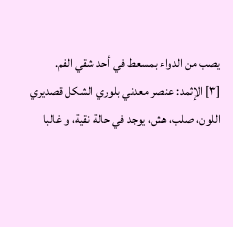يصب من الدواء بمسعط في أحد شقي الفم.
[٣] الإثمد: عنصر معدني بلوري الشكل قصديري اللون، صلب، هش، يوجد في حالة نقية، و غالبا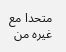متحدا مع غيره من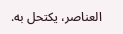العناصر، يكتحل به.